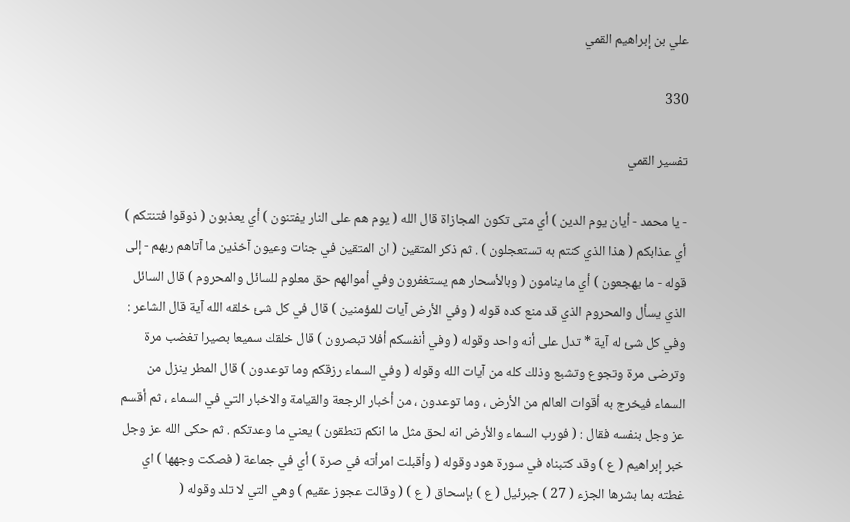علي بن إبراهيم القمي

330

تفسير القمي

- يا محمد - أيان يوم الدين ) أي متى تكون المجازاة قال الله ( يوم هم على النار يفتنون ) أي يعذبون ( ذوقوا فتنتكم ) أي عذابكم ( هذا الذي كنتم به تستعجلون ) . ثم ذكر المتقين ( ان المتقين في جنات وعيون آخذين ما آتاهم ربهم - إلى قوله - ما يهجعون ) أي ما ينامون ( وبالأسحار هم يستغفرون وفي أموالهم حق معلوم للسائل والمحروم ) قال السائل الذي يسأل والمحروم الذي قد منع كده قوله ( وفي الأرض آيات للمؤمنين ) قال في كل شئ خلقه الله آية قال الشاعر : وفي كل شئ له آية * تدل على أنه واحد وقوله ( وفي أنفسكم أفلا تبصرون ) قال خلقك سميعا بصيرا تغضب مرة وترضى مرة وتجوع وتشبع وذلك كله من آيات الله وقوله ( وفي السماء رزقكم وما توعدون ) قال المطر ينزل من السماء فيخرج به أقوات العالم من الأرض ، وما توعدون ، من أخبار الرجعة والقيامة والاخبار التي في السماء ، ثم أقسم عز وجل بنفسه فقال : ( فورب السماء والأرض انه لحق مثل ما انكم تنطقون ) يعني ما وعدتكم . ثم حكى الله عز وجل خبر إبراهيم ( ع ) وقد كتبناه في سورة هود وقوله ( وأقبلت امرأته في صرة ) أي في جماعة ( فصكت وجهها ) اي غطته بما بشرها الجزء ( 27 ) جبرئيل ( ع ) بإسحاق ( ع ) ( وقالت عجوز عقيم ) وهي التي لا تلد وقوله (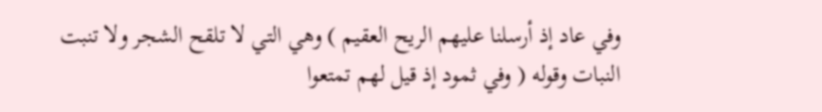وفي عاد إذ أرسلنا عليهم الريح العقيم ) وهي التي لا تلقح الشجر ولا تنبت النبات وقوله ( وفي ثمود إذ قيل لهم تمتعوا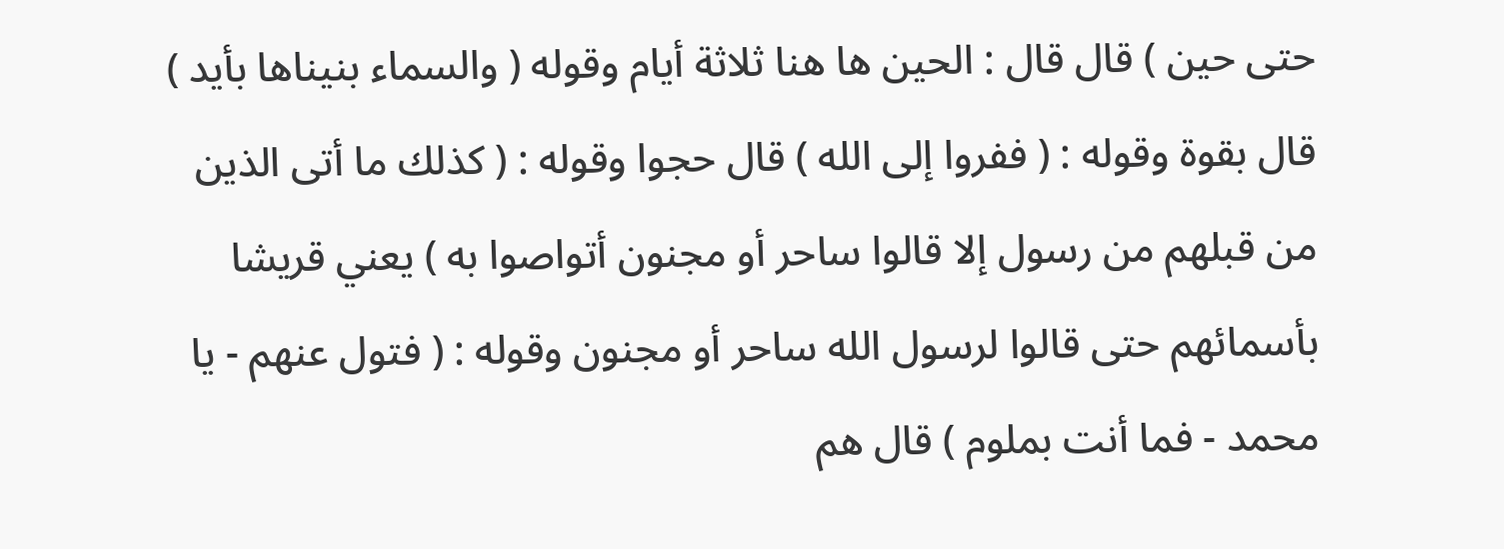حتى حين ) قال قال : الحين ها هنا ثلاثة أيام وقوله ( والسماء بنيناها بأيد ) قال بقوة وقوله : ( ففروا إلى الله ) قال حجوا وقوله : ( كذلك ما أتى الذين من قبلهم من رسول إلا قالوا ساحر أو مجنون أتواصوا به ) يعني قريشا بأسمائهم حتى قالوا لرسول الله ساحر أو مجنون وقوله : ( فتول عنهم - يا محمد - فما أنت بملوم ) قال هم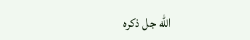الله جل ذكره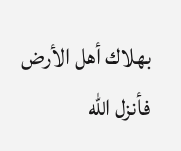بهلاك أهل الأرض فأنزل الله